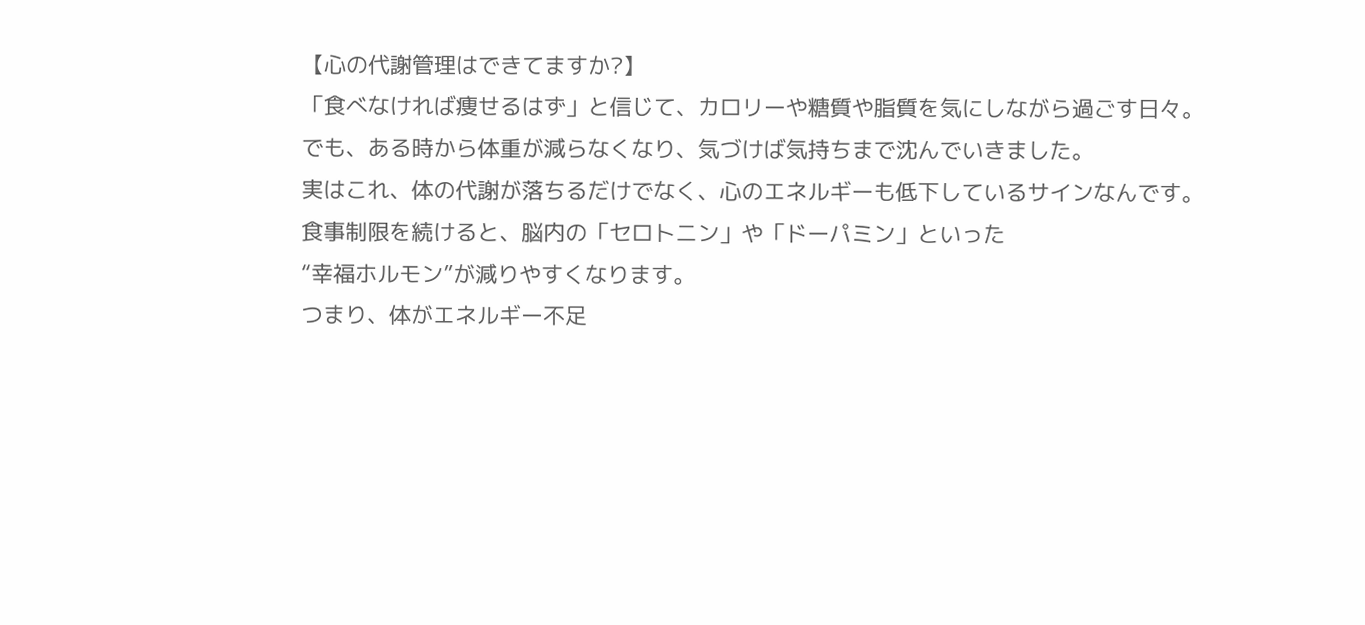【心の代謝管理はできてますか?】
「食べなければ痩せるはず」と信じて、カロリーや糖質や脂質を気にしながら過ごす日々。
でも、ある時から体重が減らなくなり、気づけば気持ちまで沈んでいきました。
実はこれ、体の代謝が落ちるだけでなく、心のエネルギーも低下しているサインなんです。
食事制限を続けると、脳内の「セロトニン」や「ドーパミン」といった
“幸福ホルモン”が減りやすくなります。
つまり、体がエネルギー不足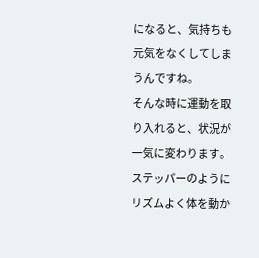になると、気持ちも元気をなくしてしまうんですね。
そんな時に運動を取り入れると、状況が一気に変わります。
ステッパーのようにリズムよく体を動か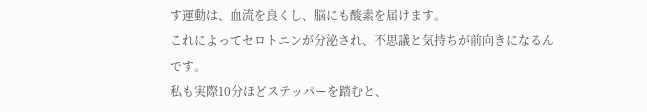す運動は、血流を良くし、脳にも酸素を届けます。
これによってセロトニンが分泌され、不思議と気持ちが前向きになるんです。
私も実際10分ほどステッパーを踏むと、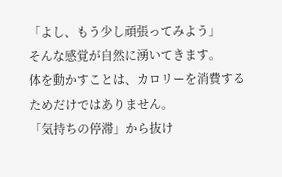「よし、もう少し頑張ってみよう」
そんな感覚が自然に湧いてきます。
体を動かすことは、カロリーを消費するためだけではありません。
「気持ちの停滞」から抜け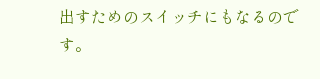出すためのスイッチにもなるのです。